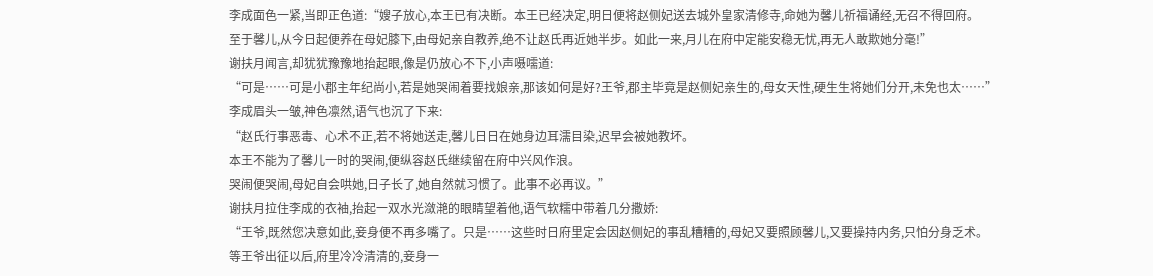李成面色一紧,当即正色道:“嫂子放心,本王已有决断。本王已经决定,明日便将赵侧妃送去城外皇家清修寺,命她为馨儿祈福诵经,无召不得回府。
至于馨儿,从今日起便养在母妃膝下,由母妃亲自教养,绝不让赵氏再近她半步。如此一来,月儿在府中定能安稳无忧,再无人敢欺她分毫!”
谢扶月闻言,却犹犹豫豫地抬起眼,像是仍放心不下,小声嗫嚅道:
“可是……可是小郡主年纪尚小,若是她哭闹着要找娘亲,那该如何是好?王爷,郡主毕竟是赵侧妃亲生的,母女天性,硬生生将她们分开,未免也太……”
李成眉头一皱,神色凛然,语气也沉了下来:
“赵氏行事恶毒、心术不正,若不将她送走,馨儿日日在她身边耳濡目染,迟早会被她教坏。
本王不能为了馨儿一时的哭闹,便纵容赵氏继续留在府中兴风作浪。
哭闹便哭闹,母妃自会哄她,日子长了,她自然就习惯了。此事不必再议。”
谢扶月拉住李成的衣袖,抬起一双水光潋滟的眼睛望着他,语气软糯中带着几分撒娇:
“王爷,既然您决意如此,妾身便不再多嘴了。只是……这些时日府里定会因赵侧妃的事乱糟糟的,母妃又要照顾馨儿,又要操持内务,只怕分身乏术。
等王爷出征以后,府里冷冷清清的,妾身一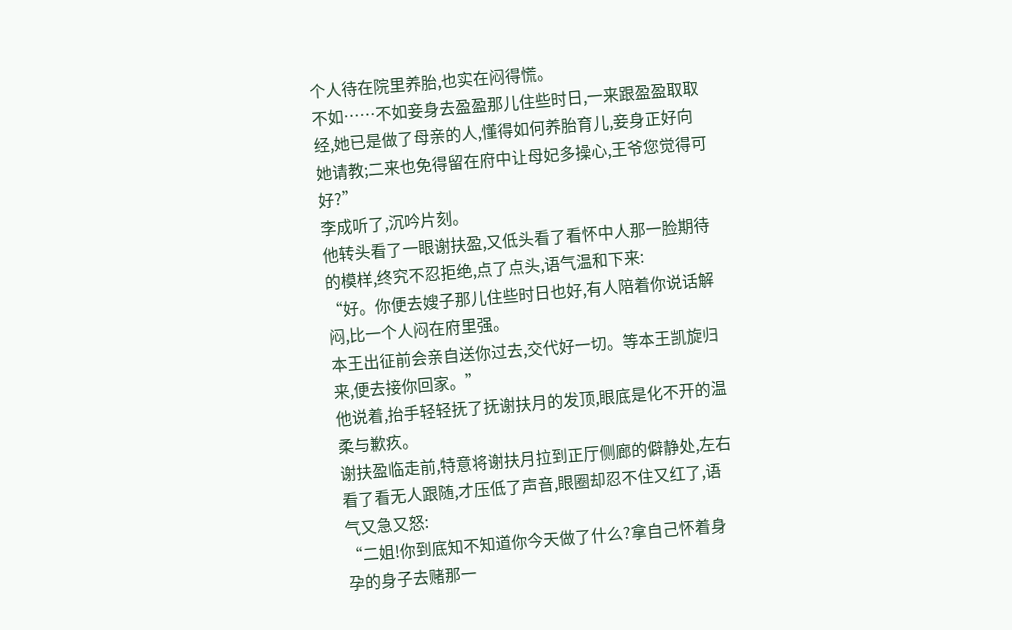个人待在院里养胎,也实在闷得慌。
不如……不如妾身去盈盈那儿住些时日,一来跟盈盈取取经,她已是做了母亲的人,懂得如何养胎育儿,妾身正好向她请教;二来也免得留在府中让母妃多操心,王爷您觉得可好?”
李成听了,沉吟片刻。
他转头看了一眼谢扶盈,又低头看了看怀中人那一脸期待的模样,终究不忍拒绝,点了点头,语气温和下来:
“好。你便去嫂子那儿住些时日也好,有人陪着你说话解闷,比一个人闷在府里强。
本王出征前会亲自送你过去,交代好一切。等本王凯旋归来,便去接你回家。”
他说着,抬手轻轻抚了抚谢扶月的发顶,眼底是化不开的温柔与歉疚。
谢扶盈临走前,特意将谢扶月拉到正厅侧廊的僻静处,左右看了看无人跟随,才压低了声音,眼圈却忍不住又红了,语气又急又怒:
“二姐!你到底知不知道你今天做了什么?拿自己怀着身孕的身子去赌那一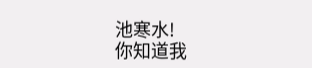池寒水!
你知道我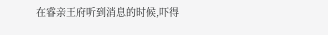在睿亲王府听到消息的时候,吓得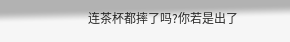连茶杯都摔了吗?你若是出了